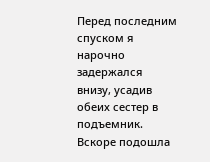Перед последним спуском я нарочно задержался внизу, усадив обеих сестер в подъемник. Вскоре подошла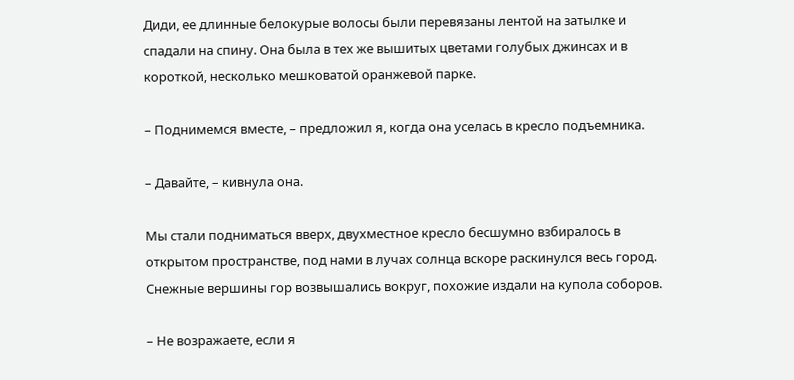Диди, ее длинные белокурые волосы были перевязаны лентой на затылке и спадали на спину. Она была в тех же вышитых цветами голубых джинсах и в короткой, несколько мешковатой оранжевой парке.

– Поднимемся вместе, – предложил я, когда она уселась в кресло подъемника.

– Давайте, – кивнула она.

Мы стали подниматься вверх, двухместное кресло бесшумно взбиралось в открытом пространстве, под нами в лучах солнца вскоре раскинулся весь город. Снежные вершины гор возвышались вокруг, похожие издали на купола соборов.

– Не возражаете, если я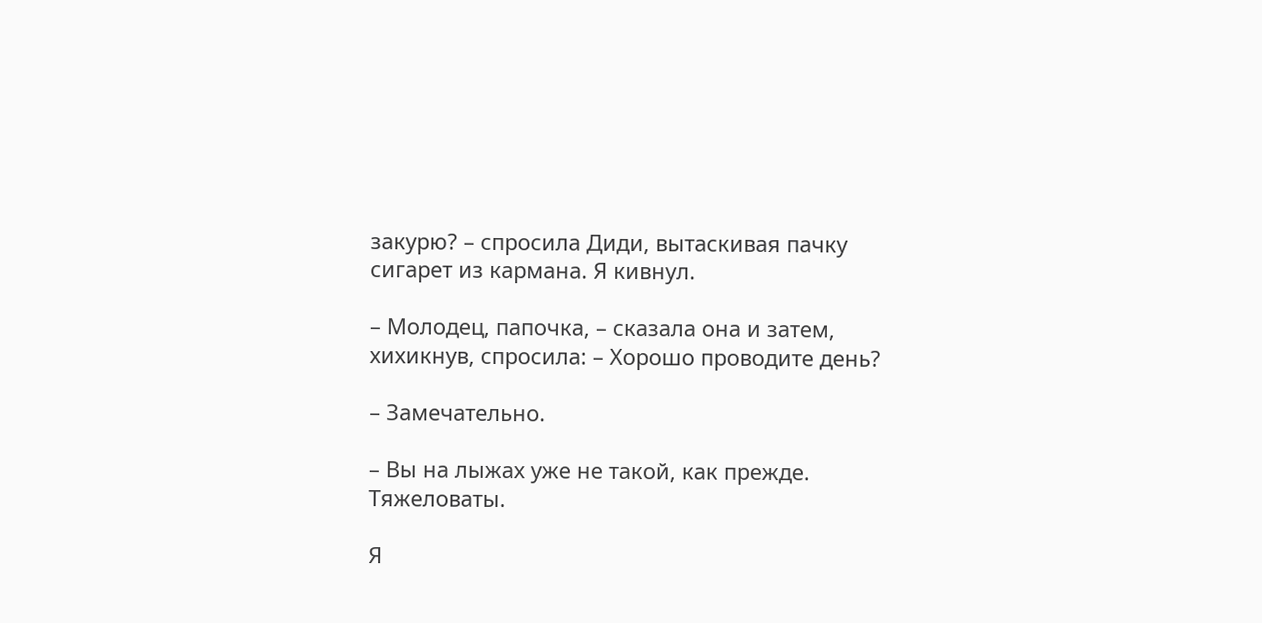закурю? – спросила Диди, вытаскивая пачку сигарет из кармана. Я кивнул.

– Молодец, папочка, – сказала она и затем, хихикнув, спросила: – Хорошо проводите день?

– Замечательно.

– Вы на лыжах уже не такой, как прежде. Тяжеловаты.

Я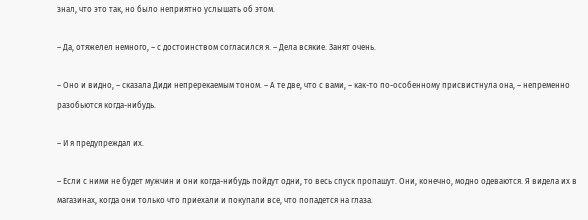знал, что это так, но было неприятно услышать об этом.

– Да, отяжелел немного, – с достоинством согласился я. – Дела всякие. Занят очень.

– Оно и видно, – сказала Диди непререкаемым тоном. – А те две, что с вами, – как-то по-особенному присвистнула она, – непременно разобьются когда-нибудь.

– И я предупреждал их.

– Если с ними не будет мужчин и они когда-нибудь пойдут одни, то весь спуск пропашут. Они, конечно, модно одеваются. Я видела их в магазинах, когда они только что приехали и покупали все, что попадется на глаза.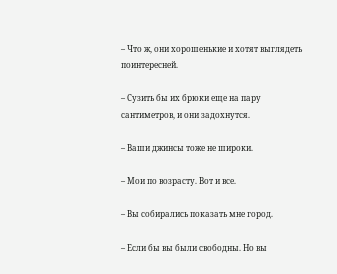– Что ж, они хорошенькие и хотят выглядеть поинтересней.

– Сузить бы их брюки еще на пару сантиметров, и они задохнутся.

– Ваши джинсы тоже не широки.

– Мои по возрасту. Вот и все.

– Вы собирались показать мне город.

– Если бы вы были свободны. Но вы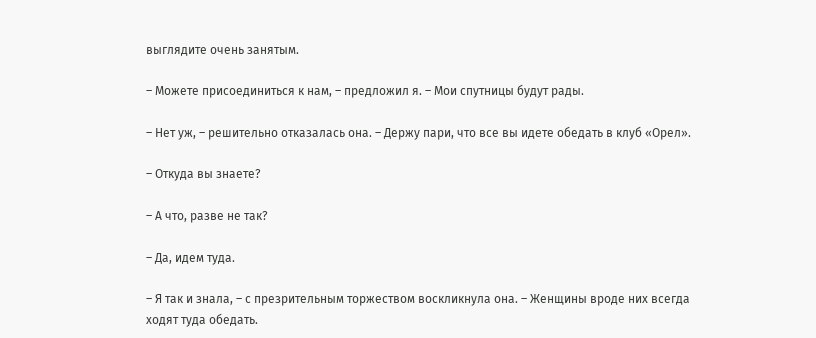выглядите очень занятым.

– Можете присоединиться к нам, – предложил я. – Мои спутницы будут рады.

– Нет уж, – решительно отказалась она. – Держу пари, что все вы идете обедать в клуб «Орел».

– Откуда вы знаете?

– А что, разве не так?

– Да, идем туда.

– Я так и знала, – с презрительным торжеством воскликнула она. – Женщины вроде них всегда ходят туда обедать.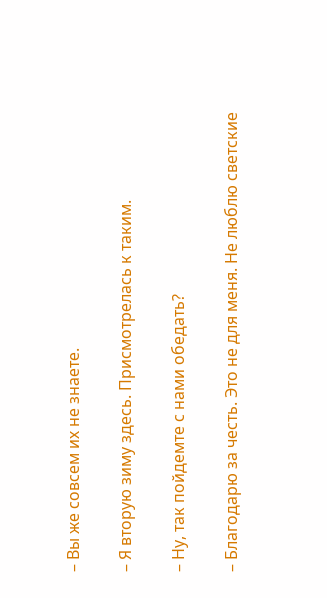– Вы же совсем их не знаете.

– Я вторую зиму здесь. Присмотрелась к таким.

– Ну, так пойдемте с нами обедать?

– Благодарю за честь. Это не для меня. Не люблю светские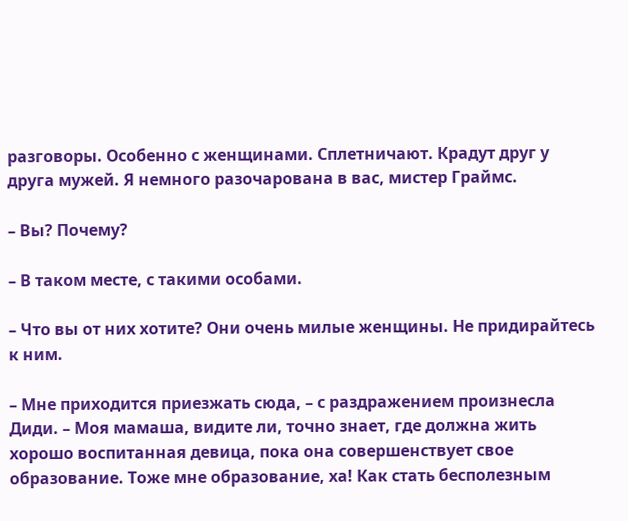разговоры. Особенно с женщинами. Сплетничают. Крадут друг у друга мужей. Я немного разочарована в вас, мистер Граймс.

– Вы? Почему?

– В таком месте, с такими особами.

– Что вы от них хотите? Они очень милые женщины. Не придирайтесь к ним.

– Мне приходится приезжать сюда, – с раздражением произнесла Диди. – Моя мамаша, видите ли, точно знает, где должна жить хорошо воспитанная девица, пока она совершенствует свое образование. Тоже мне образование, ха! Как стать бесполезным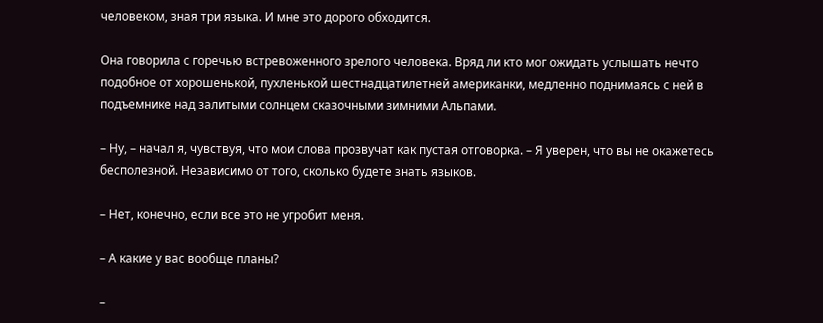человеком, зная три языка. И мне это дорого обходится.

Она говорила с горечью встревоженного зрелого человека. Вряд ли кто мог ожидать услышать нечто подобное от хорошенькой, пухленькой шестнадцатилетней американки, медленно поднимаясь с ней в подъемнике над залитыми солнцем сказочными зимними Альпами.

– Ну, – начал я, чувствуя, что мои слова прозвучат как пустая отговорка. – Я уверен, что вы не окажетесь бесполезной. Независимо от того, сколько будете знать языков.

– Нет, конечно, если все это не угробит меня.

– А какие у вас вообще планы?

–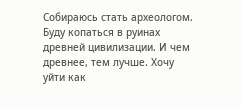Собираюсь стать археологом. Буду копаться в руинах древней цивилизации. И чем древнее, тем лучше. Хочу уйти как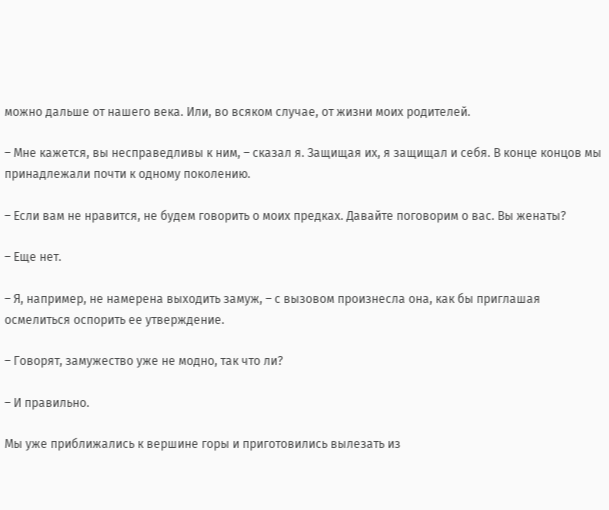можно дальше от нашего века. Или, во всяком случае, от жизни моих родителей.

– Мне кажется, вы несправедливы к ним, – сказал я. Защищая их, я защищал и себя. В конце концов мы принадлежали почти к одному поколению.

– Если вам не нравится, не будем говорить о моих предках. Давайте поговорим о вас. Вы женаты?

– Еще нет.

– Я, например, не намерена выходить замуж, – с вызовом произнесла она, как бы приглашая осмелиться оспорить ее утверждение.

– Говорят, замужество уже не модно, так что ли?

– И правильно.

Мы уже приближались к вершине горы и приготовились вылезать из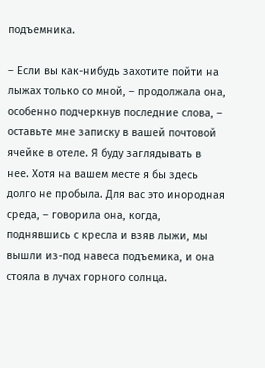подъемника.

– Если вы как-нибудь захотите пойти на лыжах только со мной, – продолжала она, особенно подчеркнув последние слова, – оставьте мне записку в вашей почтовой ячейке в отеле. Я буду заглядывать в нее. Хотя на вашем месте я бы здесь долго не пробыла. Для вас это инородная среда, – говорила она, когда, поднявшись с кресла и взяв лыжи, мы вышли из-под навеса подъемика, и она стояла в лучах горного солнца.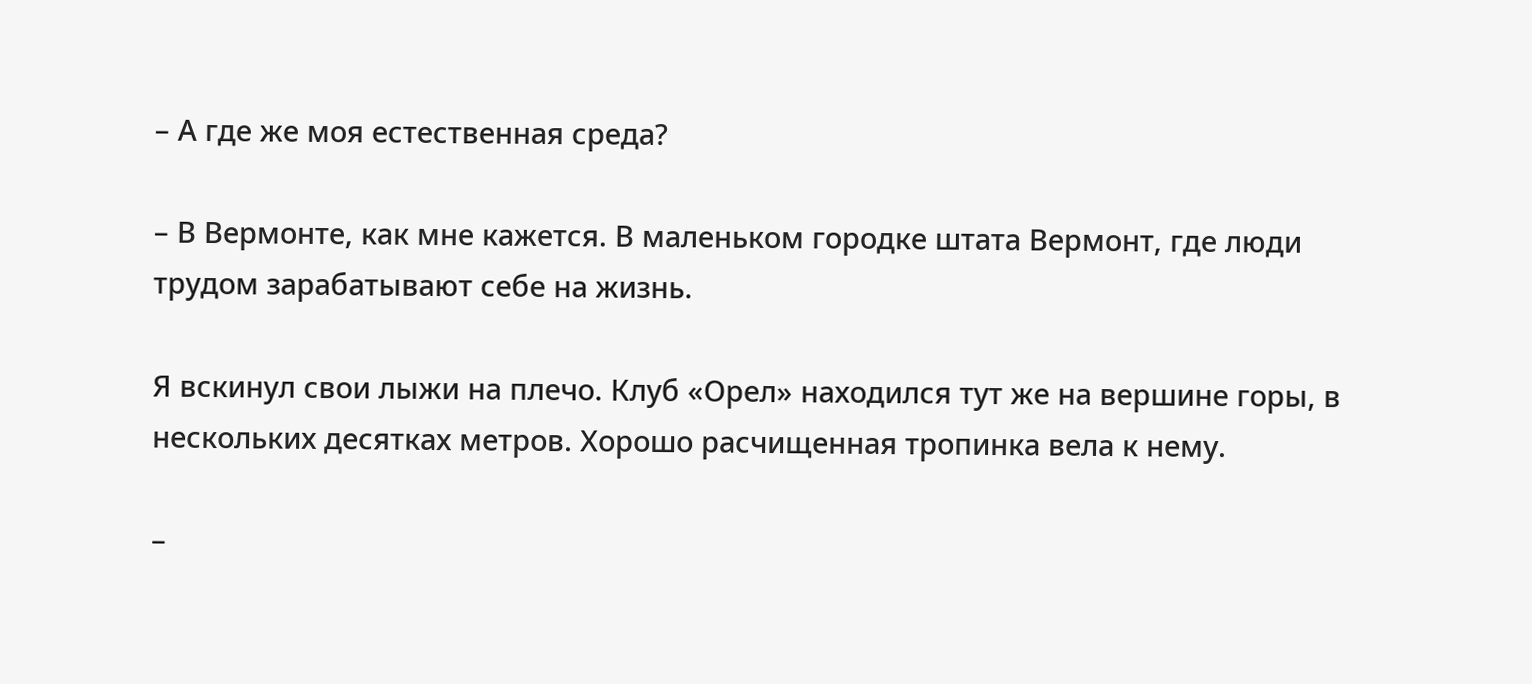– А где же моя естественная среда?

– В Вермонте, как мне кажется. В маленьком городке штата Вермонт, где люди трудом зарабатывают себе на жизнь.

Я вскинул свои лыжи на плечо. Клуб «Орел» находился тут же на вершине горы, в нескольких десятках метров. Хорошо расчищенная тропинка вела к нему.

–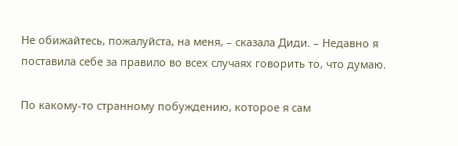Не обижайтесь, пожалуйста, на меня, – сказала Диди. – Недавно я поставила себе за правило во всех случаях говорить то, что думаю.

По какому-то странному побуждению, которое я сам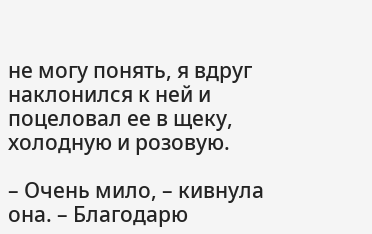не могу понять, я вдруг наклонился к ней и поцеловал ее в щеку, холодную и розовую.

– Очень мило, – кивнула она. – Благодарю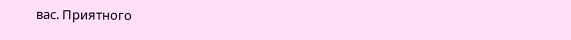вас. Приятного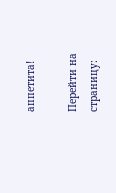аппетита!

Перейти на страницу: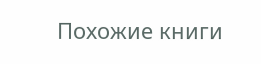Похожие книги